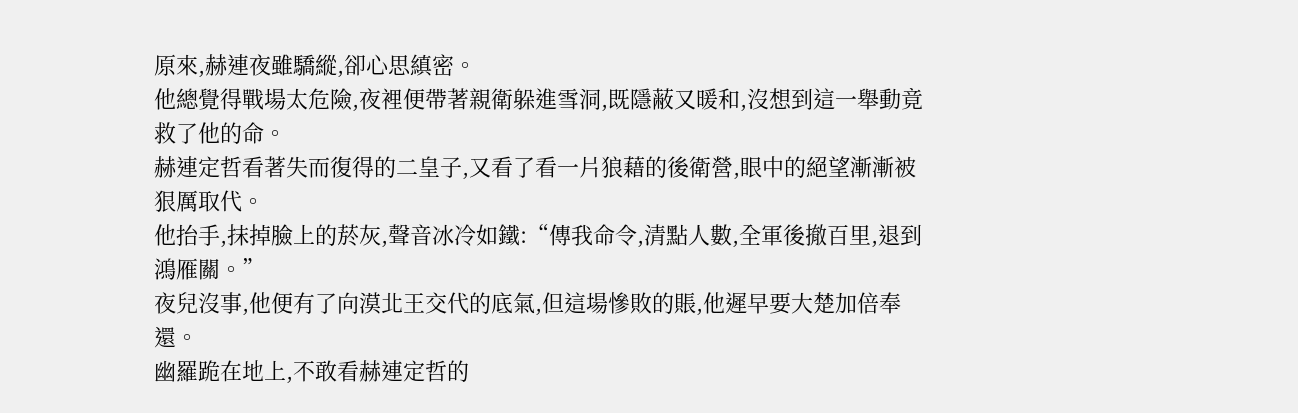原來,赫連夜雖驕縱,卻心思縝密。
他總覺得戰場太危險,夜裡便帶著親衛躲進雪洞,既隱蔽又暖和,沒想到這一舉動竟救了他的命。
赫連定哲看著失而復得的二皇子,又看了看一片狼藉的後衛營,眼中的絕望漸漸被狠厲取代。
他抬手,抹掉臉上的菸灰,聲音冰冷如鐵:“傳我命令,清點人數,全軍後撤百里,退到鴻雁關。”
夜兒沒事,他便有了向漠北王交代的底氣,但這場慘敗的賬,他遲早要大楚加倍奉還。
幽羅跪在地上,不敢看赫連定哲的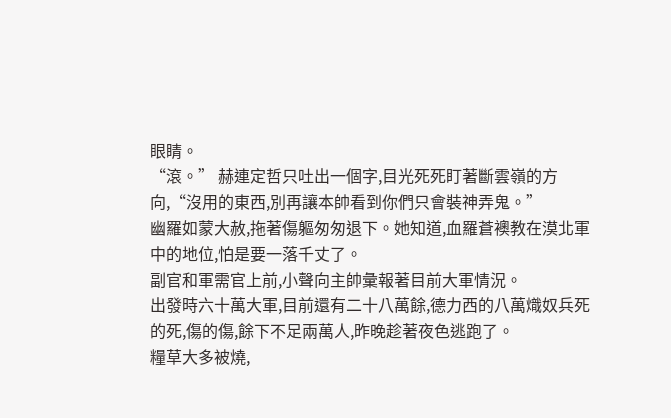眼睛。
“滾。” 赫連定哲只吐出一個字,目光死死盯著斷雲嶺的方向,“沒用的東西,別再讓本帥看到你們只會裝神弄鬼。”
幽羅如蒙大赦,拖著傷軀匆匆退下。她知道,血羅蒼襖教在漠北軍中的地位,怕是要一落千丈了。
副官和軍需官上前,小聲向主帥彙報著目前大軍情況。
出發時六十萬大軍,目前還有二十八萬餘,德力西的八萬熾奴兵死的死,傷的傷,餘下不足兩萬人,昨晚趁著夜色逃跑了。
糧草大多被燒,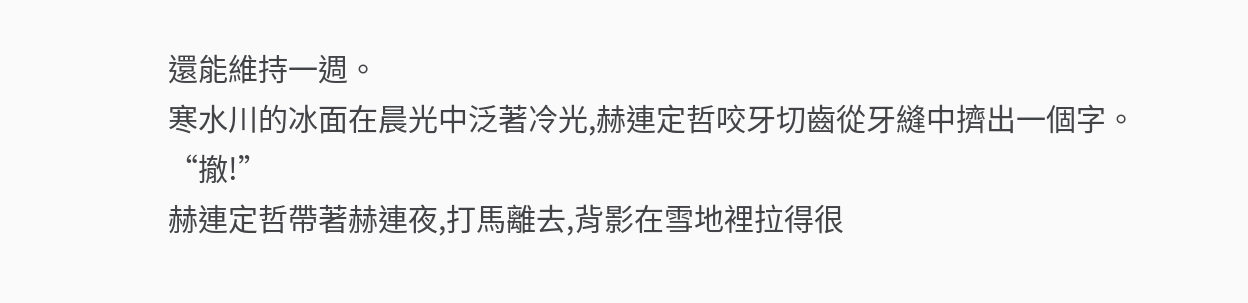還能維持一週。
寒水川的冰面在晨光中泛著冷光,赫連定哲咬牙切齒從牙縫中擠出一個字。
“撤!”
赫連定哲帶著赫連夜,打馬離去,背影在雪地裡拉得很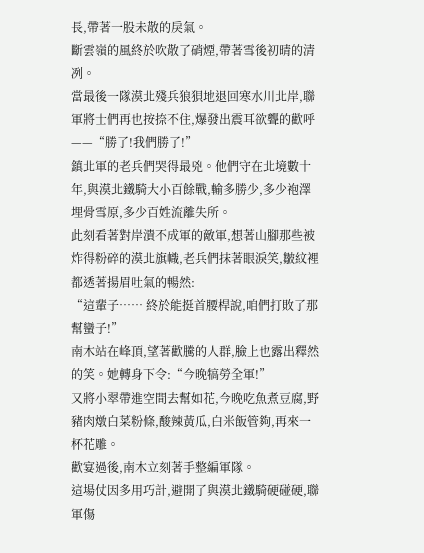長,帶著一股未散的戾氣。
斷雲嶺的風終於吹散了硝煙,帶著雪後初晴的清冽。
當最後一隊漠北殘兵狼狽地退回寒水川北岸,聯軍將士們再也按捺不住,爆發出震耳欲聾的歡呼 ——“勝了!我們勝了!”
鎮北軍的老兵們哭得最兇。他們守在北境數十年,與漠北鐵騎大小百餘戰,輸多勝少,多少袍澤埋骨雪原,多少百姓流離失所。
此刻看著對岸潰不成軍的敵軍,想著山腳那些被炸得粉碎的漠北旗幟,老兵們抹著眼淚笑,皺紋裡都透著揚眉吐氣的暢然:
“這輩子…… 終於能挺首腰桿說,咱們打敗了那幫蠻子!”
南木站在峰頂,望著歡騰的人群,臉上也露出釋然的笑。她轉身下令:“今晚犒勞全軍!”
又將小翠帶進空間去幫如花,今晚吃魚煮豆腐,野豬肉燉白菜粉條,酸辣黃瓜,白米飯管夠,再來一杯花雕。
歡宴過後,南木立刻著手整編軍隊。
這場仗因多用巧計,避開了與漠北鐵騎硬碰硬,聯軍傷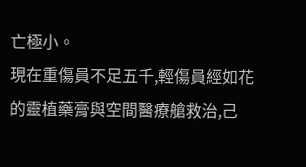亡極小。
現在重傷員不足五千,輕傷員經如花的靈植藥膏與空間醫療艙救治,己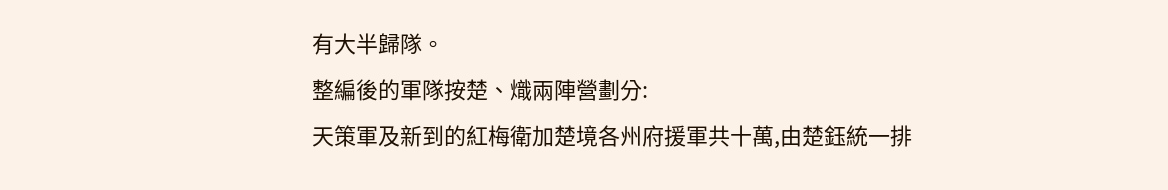有大半歸隊。
整編後的軍隊按楚、熾兩陣營劃分:
天策軍及新到的紅梅衛加楚境各州府援軍共十萬,由楚鈺統一排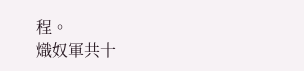程。
熾奴軍共十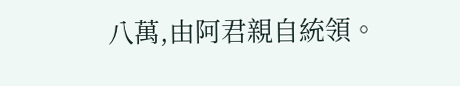八萬,由阿君親自統領。